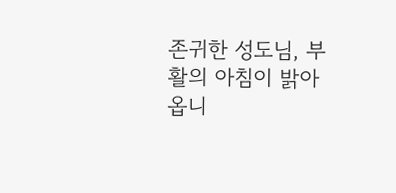존귀한 성도님, 부활의 아침이 밝아옵니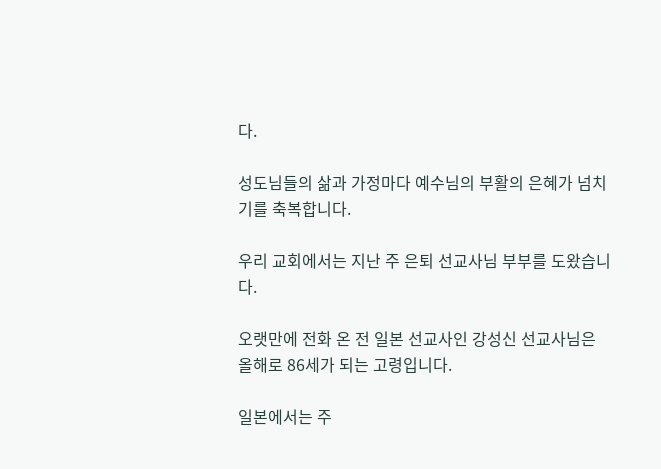다.

성도님들의 삶과 가정마다 예수님의 부활의 은혜가 넘치기를 축복합니다.

우리 교회에서는 지난 주 은퇴 선교사님 부부를 도왔습니다.

오랫만에 전화 온 전 일본 선교사인 강성신 선교사님은 올해로 86세가 되는 고령입니다.

일본에서는 주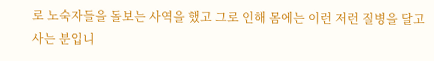로 노숙자들을 돌보는 사역을 했고 그로 인해 몸에는 이런 저런 질병을 달고 사는 분입니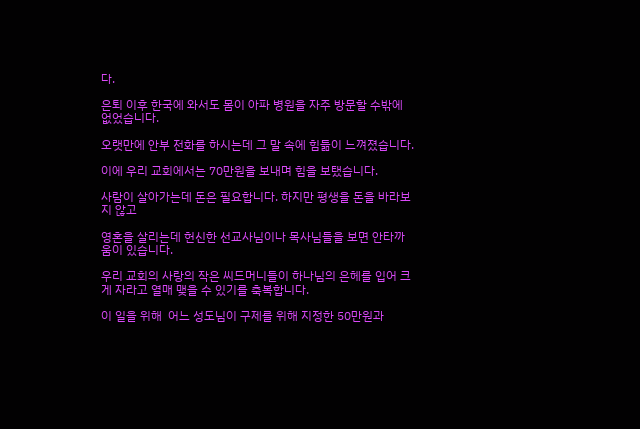다.

은퇴 이후 한국에 와서도 몸이 아파 병원을 자주 방문할 수밖에 없었습니다.

오랫만에 안부 전화를 하시는데 그 말 속에 힘듦이 느껴졌습니다.

이에 우리 교회에서는 70만원을 보내며 힘을 보탰습니다.

사람이 살아가는데 돈은 필요합니다. 하지만 평생을 돈을 바라보지 않고

영혼을 살리는데 헌신한 선교사님이나 목사님들을 보면 안타까움이 있습니다.

우리 교회의 사랑의 작은 씨드머니들이 하나님의 은헤를 입어 크게 자라고 열매 맺을 수 있기를 축복합니다.

이 일을 위해  어느 성도님이 구제를 위해 지정한 50만원과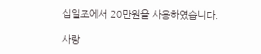십일조에서 20만원을 사용하였습니다.

사랑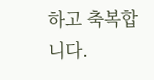하고 축복합니다.